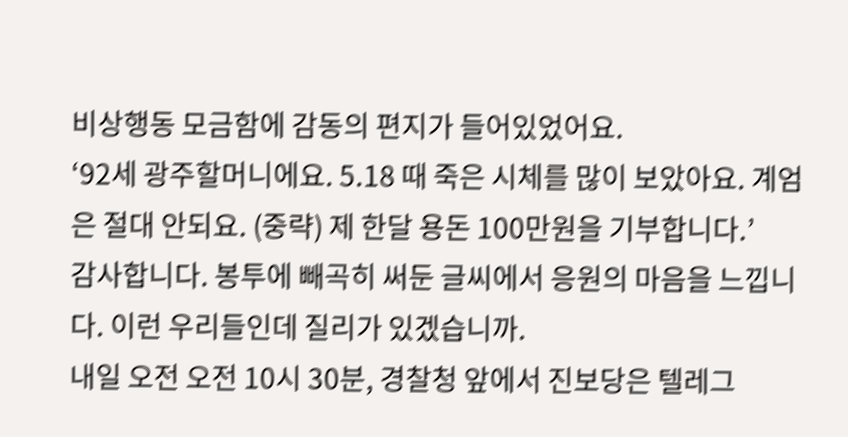비상행동 모금함에 감동의 편지가 들어있었어요.
‘92세 광주할머니에요. 5.18 때 죽은 시체를 많이 보았아요. 계엄은 절대 안되요. (중략) 제 한달 용돈 100만원을 기부합니다.’
감사합니다. 봉투에 빼곡히 써둔 글씨에서 응원의 마음을 느낍니다. 이런 우리들인데 질리가 있겠습니까.
내일 오전 오전 10시 30분, 경찰청 앞에서 진보당은 텔레그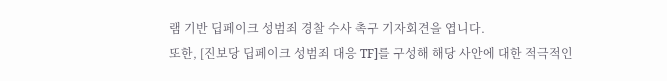램 기반 딥페이크 성범죄 경찰 수사 촉구 기자회견을 엽니다.
또한, [진보당 딥페이크 성범죄 대응 TF]를 구성해 해당 사안에 대한 적극적인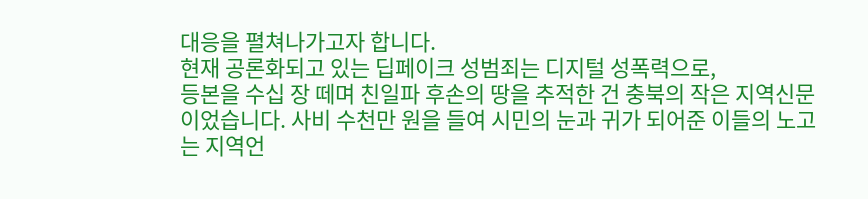대응을 펼쳐나가고자 합니다.
현재 공론화되고 있는 딥페이크 성범죄는 디지털 성폭력으로,
등본을 수십 장 떼며 친일파 후손의 땅을 추적한 건 충북의 작은 지역신문이었습니다. 사비 수천만 원을 들여 시민의 눈과 귀가 되어준 이들의 노고는 지역언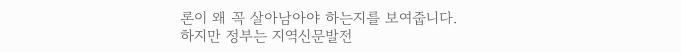론이 왜 꼭 살아남아야 하는지를 보여줍니다.
하지만 정부는 지역신문발전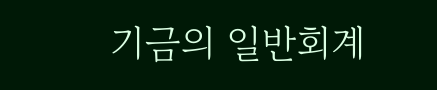기금의 일반회계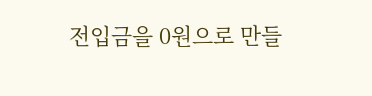전입금을 0원으로 만들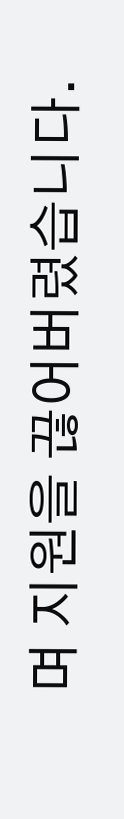며 지원을 끊어버렸습니다.